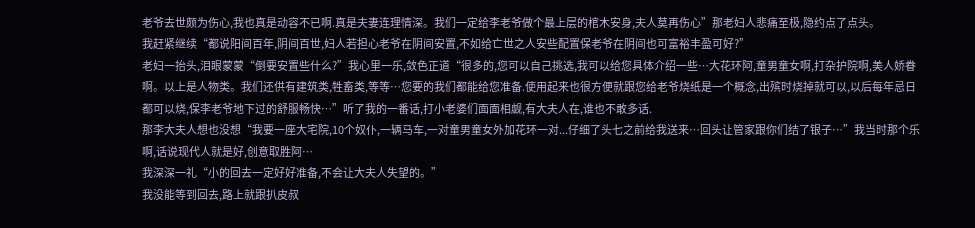老爷去世颇为伤心,我也真是动容不已啊.真是夫妻连理情深。我们一定给李老爷做个最上层的棺木安身,夫人莫再伤心”那老妇人悲痛至极,隐约点了点头。
我赶紧继续“都说阳间百年,阴间百世,妇人若担心老爷在阴间安置,不如给亡世之人安些配置保老爷在阴间也可富裕丰盈可好?”
老妇一抬头,泪眼蒙蒙“倒要安置些什么?”我心里一乐,敛色正道“很多的,您可以自己挑选,我可以给您具体介绍一些…大花环阿,童男童女啊,打杂护院啊,美人娇眷啊。以上是人物类。我们还供有建筑类,牲畜类,等等…您要的我们都能给您准备.使用起来也很方便就跟您给老爷烧纸是一个概念,出殡时烧掉就可以,以后每年忌日都可以烧,保李老爷地下过的舒服畅快…”听了我的一番话,打小老婆们面面相觑,有大夫人在,谁也不敢多话.
那李大夫人想也没想“我要一座大宅院,10个奴仆,一辆马车,一对童男童女外加花环一对...仔细了头七之前给我送来…回头让管家跟你们结了银子…”我当时那个乐啊,话说现代人就是好,创意取胜阿…
我深深一礼“小的回去一定好好准备,不会让大夫人失望的。”
我没能等到回去,路上就跟扒皮叔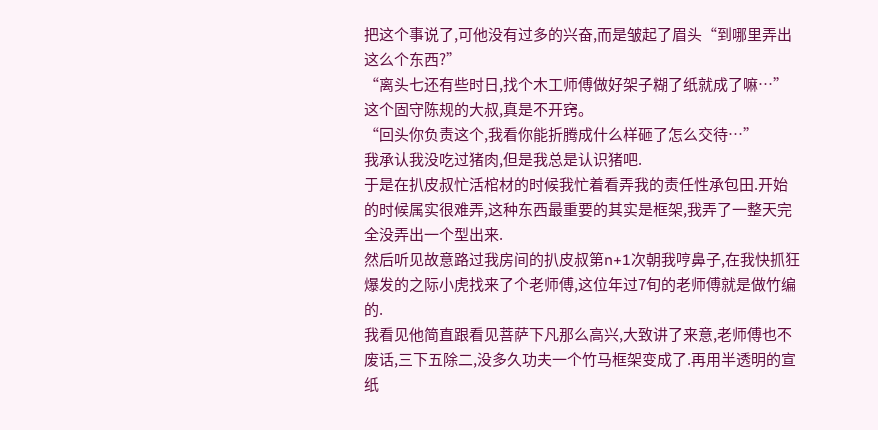把这个事说了,可他没有过多的兴奋,而是皱起了眉头“到哪里弄出这么个东西?”
“离头七还有些时日,找个木工师傅做好架子糊了纸就成了嘛…”这个固守陈规的大叔,真是不开窍。
“回头你负责这个,我看你能折腾成什么样砸了怎么交待…”
我承认我没吃过猪肉,但是我总是认识猪吧.
于是在扒皮叔忙活棺材的时候我忙着看弄我的责任性承包田.开始的时候属实很难弄,这种东西最重要的其实是框架,我弄了一整天完全没弄出一个型出来.
然后听见故意路过我房间的扒皮叔第n+1次朝我哼鼻子,在我快抓狂爆发的之际小虎找来了个老师傅,这位年过7旬的老师傅就是做竹编的.
我看见他简直跟看见菩萨下凡那么高兴,大致讲了来意,老师傅也不废话,三下五除二,没多久功夫一个竹马框架变成了.再用半透明的宣纸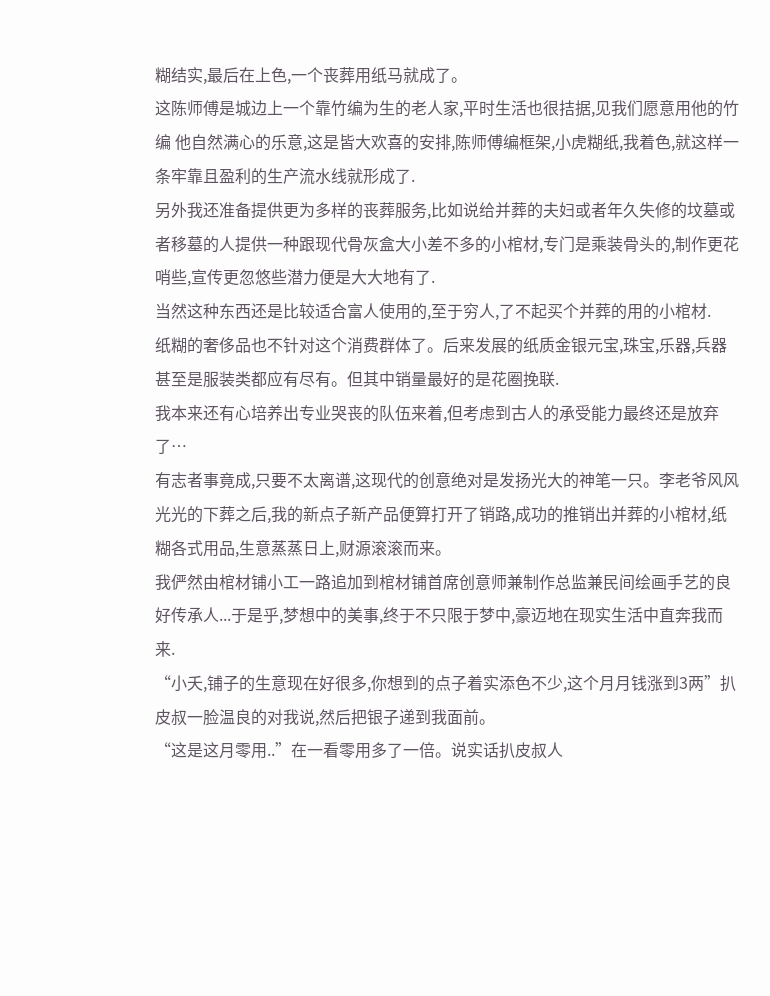糊结实,最后在上色,一个丧葬用纸马就成了。
这陈师傅是城边上一个靠竹编为生的老人家,平时生活也很拮据,见我们愿意用他的竹编 他自然满心的乐意,这是皆大欢喜的安排,陈师傅编框架,小虎糊纸,我着色,就这样一条牢靠且盈利的生产流水线就形成了.
另外我还准备提供更为多样的丧葬服务,比如说给并葬的夫妇或者年久失修的坟墓或者移墓的人提供一种跟现代骨灰盒大小差不多的小棺材,专门是乘装骨头的,制作更花哨些,宣传更忽悠些潜力便是大大地有了.
当然这种东西还是比较适合富人使用的,至于穷人,了不起买个并葬的用的小棺材.
纸糊的奢侈品也不针对这个消费群体了。后来发展的纸质金银元宝,珠宝,乐器,兵器甚至是服装类都应有尽有。但其中销量最好的是花圈挽联.
我本来还有心培养出专业哭丧的队伍来着,但考虑到古人的承受能力最终还是放弃了…
有志者事竟成,只要不太离谱,这现代的创意绝对是发扬光大的神笔一只。李老爷风风光光的下葬之后,我的新点子新产品便算打开了销路,成功的推销出并葬的小棺材,纸糊各式用品,生意蒸蒸日上,财源滚滚而来。
我俨然由棺材铺小工一路追加到棺材铺首席创意师兼制作总监兼民间绘画手艺的良好传承人...于是乎,梦想中的美事,终于不只限于梦中,豪迈地在现实生活中直奔我而来.
“小夭,铺子的生意现在好很多,你想到的点子着实添色不少,这个月月钱涨到3两”扒皮叔一脸温良的对我说,然后把银子递到我面前。
“这是这月零用..”在一看零用多了一倍。说实话扒皮叔人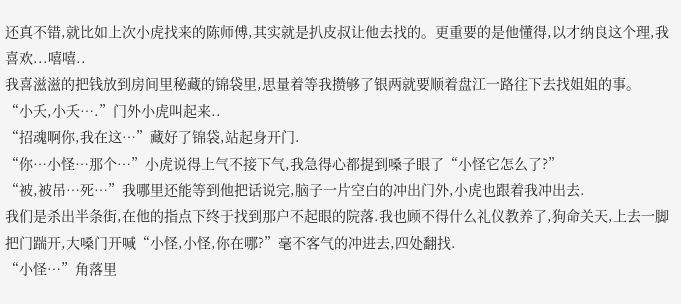还真不错,就比如上次小虎找来的陈师傅,其实就是扒皮叔让他去找的。更重要的是他懂得,以才纳良这个理,我喜欢...嘻嘻..
我喜滋滋的把钱放到房间里秘藏的锦袋里,思量着等我攒够了银两就要顺着盘江一路往下去找姐姐的事。
“小夭,小夭….”门外小虎叫起来..
“招魂啊你,我在这…”藏好了锦袋,站起身开门.
“你…小怪…那个…”小虎说得上气不接下气,我急得心都提到嗓子眼了“小怪它怎么了?”
“被,被吊…死…”我哪里还能等到他把话说完,脑子一片空白的冲出门外,小虎也跟着我冲出去.
我们是杀出半条街,在他的指点下终于找到那户不起眼的院落.我也顾不得什么礼仪教养了,狗命关天,上去一脚把门踹开,大嗓门开喊“小怪,小怪,你在哪?”毫不客气的冲进去,四处翻找.
“小怪…”角落里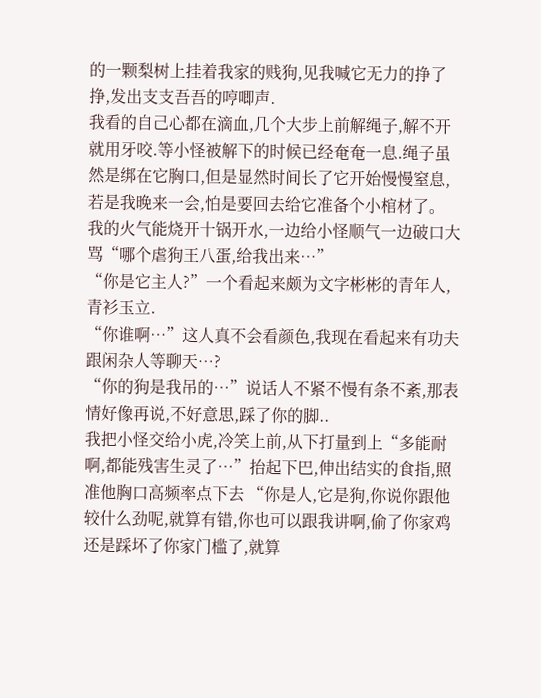的一颗梨树上挂着我家的贱狗,见我喊它无力的挣了挣,发出支支吾吾的哼唧声.
我看的自己心都在滴血,几个大步上前解绳子,解不开就用牙咬.等小怪被解下的时候已经奄奄一息.绳子虽然是绑在它胸口,但是显然时间长了它开始慢慢窒息,若是我晚来一会,怕是要回去给它准备个小棺材了。
我的火气能烧开十锅开水,一边给小怪顺气一边破口大骂“哪个虐狗王八蛋,给我出来…”
“你是它主人?”一个看起来颇为文字彬彬的青年人,青衫玉立.
“你谁啊…”这人真不会看颜色,我现在看起来有功夫跟闲杂人等聊天…?
“你的狗是我吊的…”说话人不紧不慢有条不紊,那表情好像再说,不好意思,踩了你的脚..
我把小怪交给小虎,冷笑上前,从下打量到上“多能耐啊,都能残害生灵了…”抬起下巴,伸出结实的食指,照准他胸口高频率点下去 “你是人,它是狗,你说你跟他较什么劲呢,就算有错,你也可以跟我讲啊,偷了你家鸡 还是踩坏了你家门槛了,就算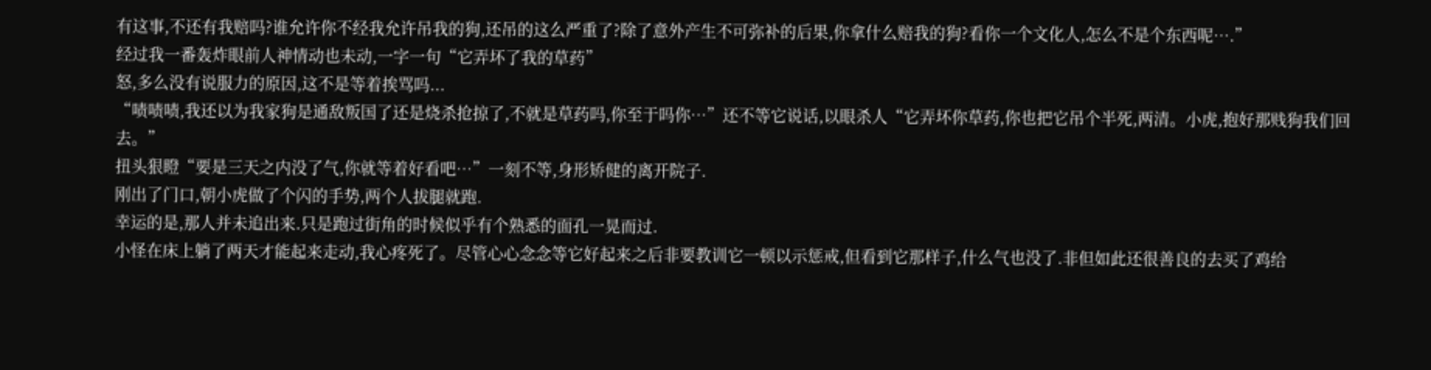有这事,不还有我赔吗?谁允许你不经我允许吊我的狗,还吊的这么严重了?除了意外产生不可弥补的后果,你拿什么赔我的狗?看你一个文化人,怎么不是个东西呢….”
经过我一番轰炸眼前人神情动也未动,一字一句“它弄坏了我的草药”
怒,多么没有说服力的原因,这不是等着挨骂吗...
“啧啧啧,我还以为我家狗是通敌叛国了还是烧杀抢掠了,不就是草药吗,你至于吗你…”还不等它说话,以眼杀人“它弄坏你草药,你也把它吊个半死,两清。小虎,抱好那贱狗我们回去。”
扭头狠瞪“要是三天之内没了气,你就等着好看吧…”一刻不等,身形矫健的离开院子.
刚出了门口,朝小虎做了个闪的手势,两个人拔腿就跑.
幸运的是,那人并未追出来.只是跑过街角的时候似乎有个熟悉的面孔一晃而过.
小怪在床上躺了两天才能起来走动,我心疼死了。尽管心心念念等它好起来之后非要教训它一顿以示惩戒,但看到它那样子,什么气也没了.非但如此还很善良的去买了鸡给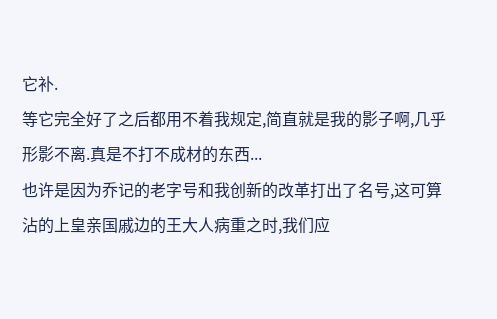它补.
等它完全好了之后都用不着我规定,简直就是我的影子啊,几乎形影不离.真是不打不成材的东西...
也许是因为乔记的老字号和我创新的改革打出了名号,这可算沾的上皇亲国戚边的王大人病重之时,我们应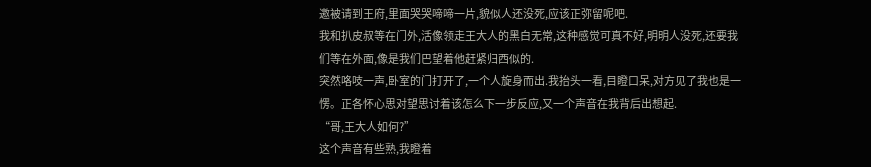邀被请到王府,里面哭哭啼啼一片,貌似人还没死,应该正弥留呢吧.
我和扒皮叔等在门外,活像领走王大人的黑白无常,这种感觉可真不好,明明人没死,还要我们等在外面,像是我们巴望着他赶紧归西似的.
突然咯吱一声,卧室的门打开了,一个人旋身而出.我抬头一看,目瞪口呆,对方见了我也是一愣。正各怀心思对望思讨着该怎么下一步反应,又一个声音在我背后出想起.
“哥,王大人如何?”
这个声音有些熟,我瞪着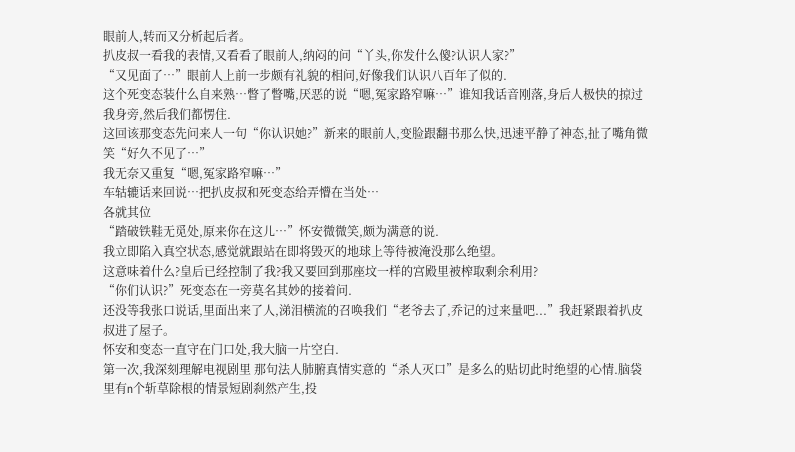眼前人,转而又分析起后者。
扒皮叔一看我的表情,又看看了眼前人,纳闷的问“丫头,你发什么傻?认识人家?”
“又见面了…”眼前人上前一步颇有礼貌的相问,好像我们认识八百年了似的.
这个死变态装什么自来熟…瞥了瞥嘴,厌恶的说“嗯,冤家路窄嘛…”谁知我话音刚落,身后人极快的掠过我身旁,然后我们都愣住.
这回该那变态先问来人一句“你认识她?”新来的眼前人,变脸跟翻书那么快,迅速平静了神态,扯了嘴角微笑“好久不见了…”
我无奈又重复“嗯,冤家路窄嘛…”
车轱辘话来回说…把扒皮叔和死变态给弄懵在当处…
各就其位
“踏破铁鞋无觅处,原来你在这儿…”怀安微微笑,颇为满意的说.
我立即陷入真空状态,感觉就跟站在即将毁灭的地球上等待被淹没那么绝望。
这意味着什么?皇后已经控制了我?我又要回到那座坟一样的宫殿里被榨取剩余利用?
“你们认识?”死变态在一旁莫名其妙的接着问.
还没等我张口说话,里面出来了人,涕泪横流的召唤我们“老爷去了,乔记的过来量吧...”我赶紧跟着扒皮叔进了屋子。
怀安和变态一直守在门口处,我大脑一片空白.
第一次,我深刻理解电视剧里 那句法人肺腑真情实意的“杀人灭口”是多么的贴切此时绝望的心情.脑袋里有n个斩草除根的情景短剧刹然产生,投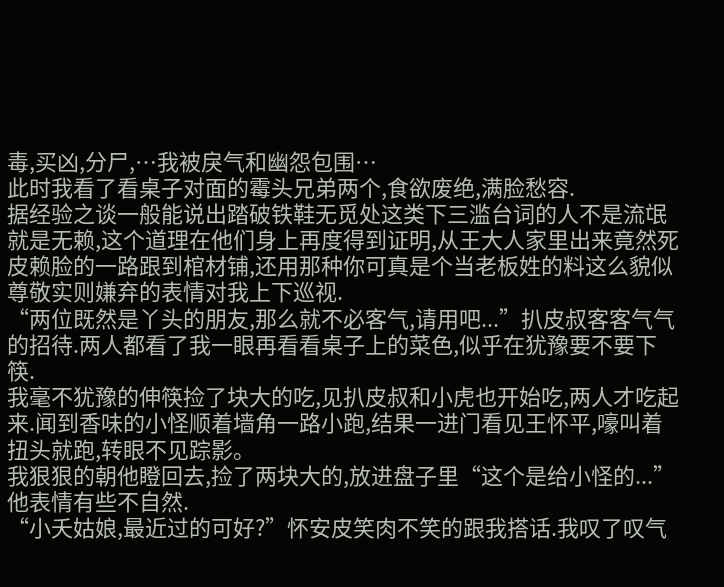毒,买凶,分尸,…我被戾气和幽怨包围…
此时我看了看桌子对面的霉头兄弟两个,食欲废绝,满脸愁容.
据经验之谈一般能说出踏破铁鞋无觅处这类下三滥台词的人不是流氓就是无赖,这个道理在他们身上再度得到证明,从王大人家里出来竟然死皮赖脸的一路跟到棺材铺,还用那种你可真是个当老板姓的料这么貌似尊敬实则嫌弃的表情对我上下巡视.
“两位既然是丫头的朋友,那么就不必客气,请用吧...”扒皮叔客客气气的招待.两人都看了我一眼再看看桌子上的菜色,似乎在犹豫要不要下筷.
我毫不犹豫的伸筷捡了块大的吃,见扒皮叔和小虎也开始吃,两人才吃起来.闻到香味的小怪顺着墙角一路小跑,结果一进门看见王怀平,嚎叫着扭头就跑,转眼不见踪影。
我狠狠的朝他瞪回去,捡了两块大的,放进盘子里“这个是给小怪的...”他表情有些不自然.
“小夭姑娘,最近过的可好?”怀安皮笑肉不笑的跟我搭话.我叹了叹气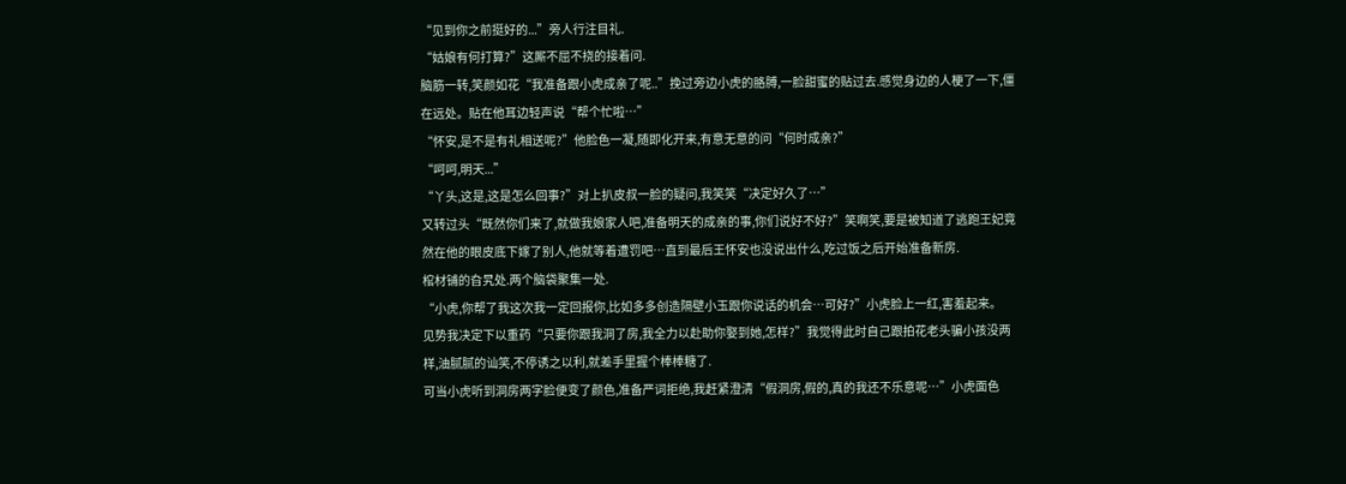“见到你之前挺好的...”旁人行注目礼.
“姑娘有何打算?”这厮不屈不挠的接着问.
脑筋一转,笑颜如花“我准备跟小虎成亲了呢..”挽过旁边小虎的胳膊,一脸甜蜜的贴过去.感觉身边的人梗了一下,僵在远处。贴在他耳边轻声说“帮个忙啦…”
“怀安,是不是有礼相送呢?”他脸色一凝,随即化开来,有意无意的问“何时成亲?”
“呵呵,明天...”
“丫头,这是,这是怎么回事?”对上扒皮叔一脸的疑问,我笑笑“决定好久了…”
又转过头“既然你们来了,就做我娘家人吧,准备明天的成亲的事,你们说好不好?”笑啊笑,要是被知道了逃跑王妃竟然在他的眼皮底下嫁了别人,他就等着遭罚吧…直到最后王怀安也没说出什么,吃过饭之后开始准备新房.
棺材铺的旮旯处.两个脑袋聚集一处.
“小虎,你帮了我这次我一定回报你,比如多多创造隔壁小玉跟你说话的机会…可好?”小虎脸上一红,害羞起来。
见势我决定下以重药“只要你跟我洞了房,我全力以赴助你娶到她,怎样?”我觉得此时自己跟拍花老头骗小孩没两样,油腻腻的讪笑,不停诱之以利,就差手里握个棒棒糖了.
可当小虎听到洞房两字脸便变了颜色,准备严词拒绝,我赶紧澄清“假洞房,假的,真的我还不乐意呢…”小虎面色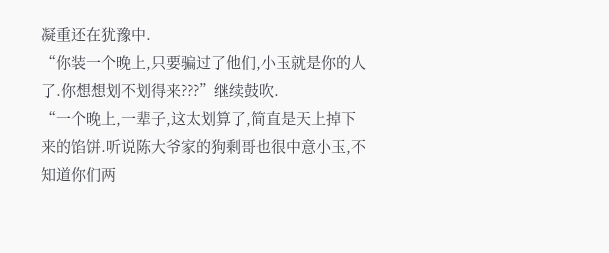凝重还在犹豫中.
“你装一个晚上,只要骗过了他们,小玉就是你的人了.你想想划不划得来???”继续鼓吹.
“一个晚上,一辈子,这太划算了,简直是天上掉下来的馅饼.听说陈大爷家的狗剩哥也很中意小玉,不知道你们两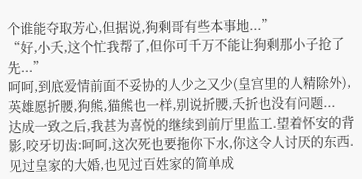个谁能夺取芳心,但据说,狗剩哥有些本事地...”
“好,小夭,这个忙我帮了,但你可千万不能让狗剩那小子抢了先...”
呵呵,到底爱情前面不妥协的人少之又少(皇宫里的人精除外),英雄愿折腰,狗熊,猫熊也一样,别说折腰,夭折也没有问题...
达成一致之后,我甚为喜悦的继续到前厅里监工.望着怀安的背影,咬牙切齿:呵呵,这次死也要拖你下水,你这令人讨厌的东西.
见过皇家的大婚,也见过百姓家的简单成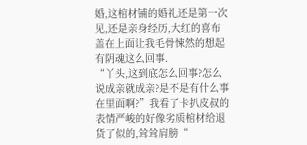婚,这棺材铺的婚礼还是第一次见,还是亲身经历,大红的喜布盖在上面让我毛骨悚然的想起有阴魂这么回事.
“丫头,这到底怎么回事?怎么说成亲就成亲?是不是有什么事在里面啊?”我看了卡扒皮叔的表情严峻的好像劣质棺材给退货了似的,耸耸肩膀“